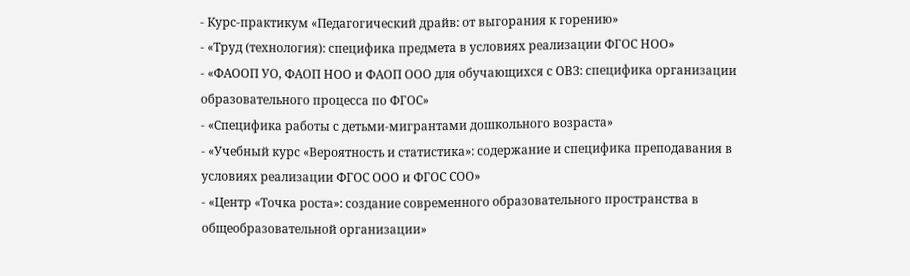- Курс-практикум «Педагогический драйв: от выгорания к горению»
- «Труд (технология): специфика предмета в условиях реализации ФГОС НОО»
- «ФАООП УО, ФАОП НОО и ФАОП ООО для обучающихся с ОВЗ: специфика организации образовательного процесса по ФГОС»
- «Специфика работы с детьми-мигрантами дошкольного возраста»
- «Учебный курс «Вероятность и статистика»: содержание и специфика преподавания в условиях реализации ФГОС ООО и ФГОС СОО»
- «Центр «Точка роста»: создание современного образовательного пространства в общеобразовательной организации»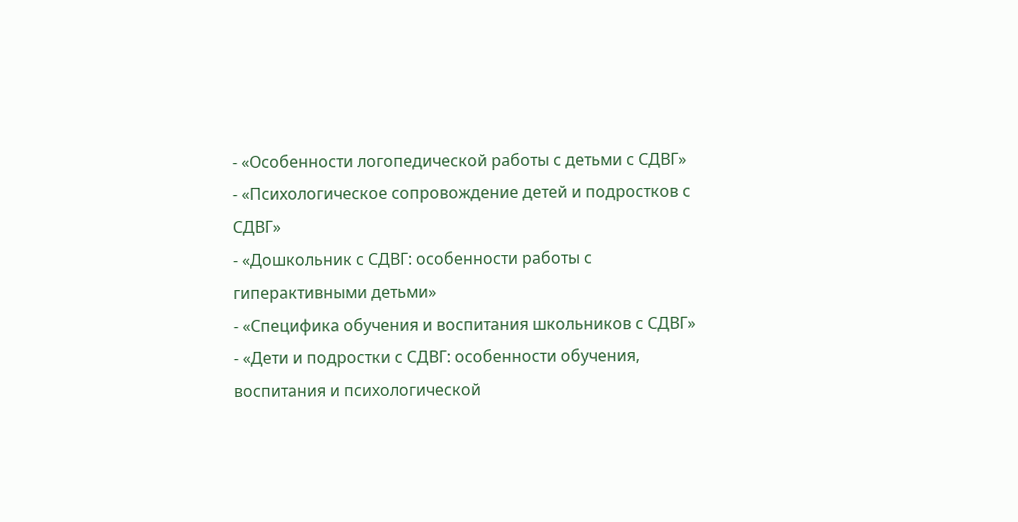- «Особенности логопедической работы с детьми с СДВГ»
- «Психологическое сопровождение детей и подростков с СДВГ»
- «Дошкольник с СДВГ: особенности работы с гиперактивными детьми»
- «Специфика обучения и воспитания школьников с СДВГ»
- «Дети и подростки с СДВГ: особенности обучения, воспитания и психологической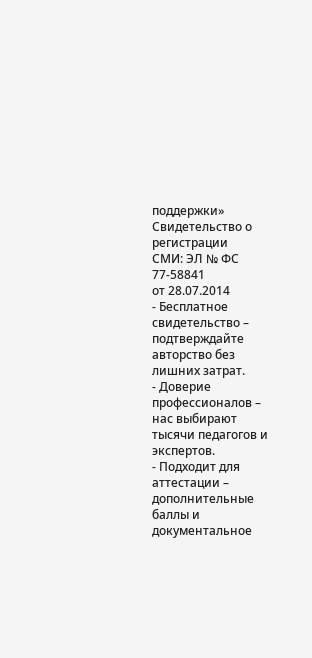поддержки»
Свидетельство о регистрации
СМИ: ЭЛ № ФС 77-58841
от 28.07.2014
- Бесплатное свидетельство – подтверждайте авторство без лишних затрат.
- Доверие профессионалов – нас выбирают тысячи педагогов и экспертов.
- Подходит для аттестации – дополнительные баллы и документальное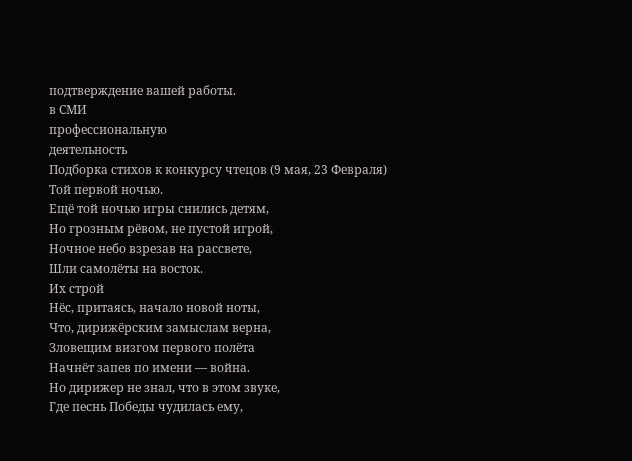подтверждение вашей работы.
в СМИ
профессиональную
деятельность
Подборка стихов к конкурсу чтецов (9 мая, 23 Февраля)
Той первой ночью.
Ещё той ночью игры снились детям,
Но грозным рёвом, не пустой игрой,
Ночное небо взрезав на рассвете,
Шли самолёты на восток.
Их строй
Нёс, притаясь, начало новой ноты,
Что, дирижёрским замыслам верна,
Зловещим визгом первого полёта
Начнёт запев по имени — война.
Но дирижер не знал, что в этом звуке,
Где песнь Победы чудилась ему,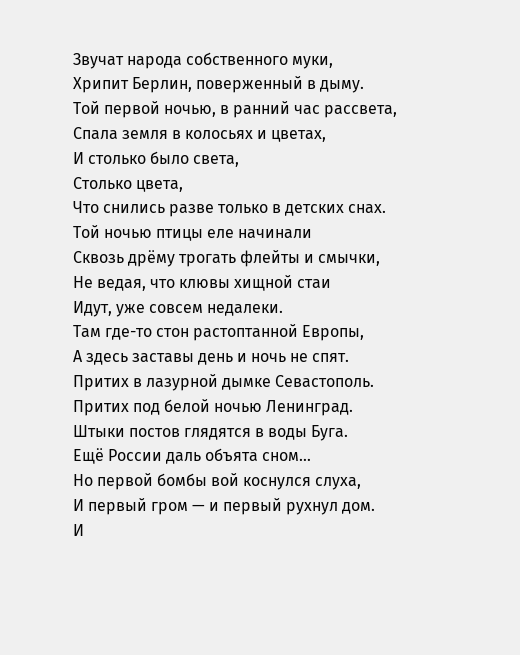Звучат народа собственного муки,
Хрипит Берлин, поверженный в дыму.
Той первой ночью, в ранний час рассвета,
Спала земля в колосьях и цветах,
И столько было света,
Столько цвета,
Что снились разве только в детских снах.
Той ночью птицы еле начинали
Сквозь дрёму трогать флейты и смычки,
Не ведая, что клювы хищной стаи
Идут, уже совсем недалеки.
Там где-то стон растоптанной Европы,
А здесь заставы день и ночь не спят.
Притих в лазурной дымке Севастополь.
Притих под белой ночью Ленинград.
Штыки постов глядятся в воды Буга.
Ещё России даль объята сном…
Но первой бомбы вой коснулся слуха,
И первый гром — и первый рухнул дом.
И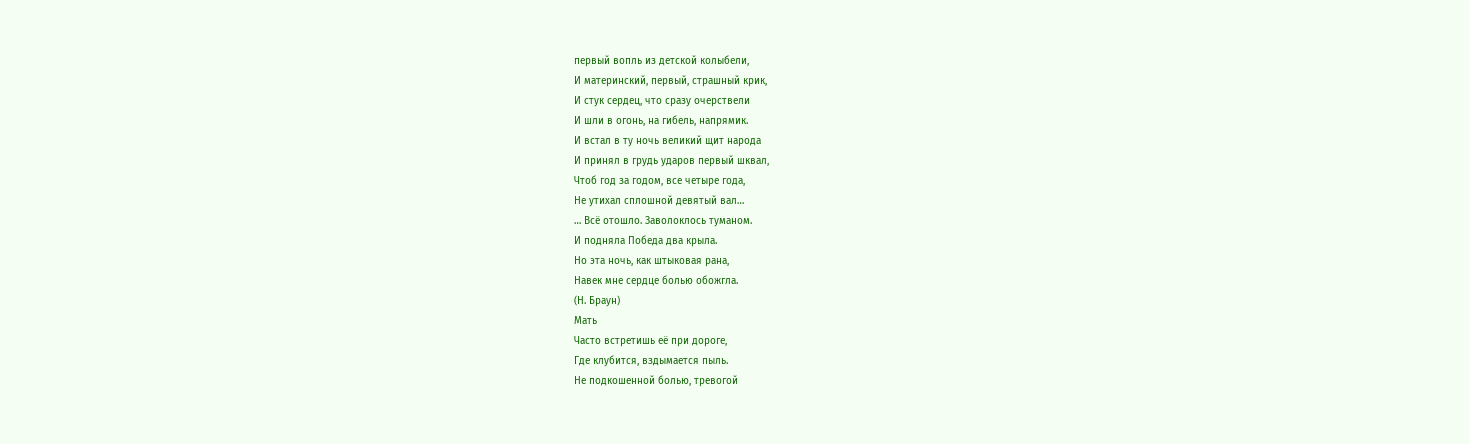первый вопль из детской колыбели,
И материнский, первый, страшный крик,
И стук сердец, что сразу очерствели
И шли в огонь, на гибель, напрямик.
И встал в ту ночь великий щит народа
И принял в грудь ударов первый шквал,
Чтоб год за годом, все четыре года,
Не утихал сплошной девятый вал…
… Всё отошло. Заволоклось туманом.
И подняла Победа два крыла.
Но эта ночь, как штыковая рана,
Навек мне сердце болью обожгла.
(Н. Браун)
Мать
Часто встретишь её при дороге,
Где клубится, вздымается пыль.
Не подкошенной болью, тревогой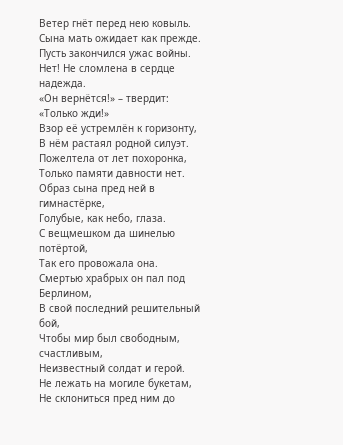Ветер гнёт перед нею ковыль.
Сына мать ожидает как прежде.
Пусть закончился ужас войны.
Нет! Не сломлена в сердце надежда.
«Он вернётся!» – твердит: «Только жди!»
Взор её устремлён к горизонту,
В нём растаял родной силуэт.
Пожелтела от лет похоронка,
Только памяти давности нет.
Образ сына пред ней в гимнастёрке,
Голубые, как небо, глаза.
С вещмешком да шинелью потёртой,
Так его провожала она.
Смертью храбрых он пал под Берлином,
В свой последний решительный бой,
Чтобы мир был свободным, счастливым,
Неизвестный солдат и герой.
Не лежать на могиле букетам,
Не склониться пред ним до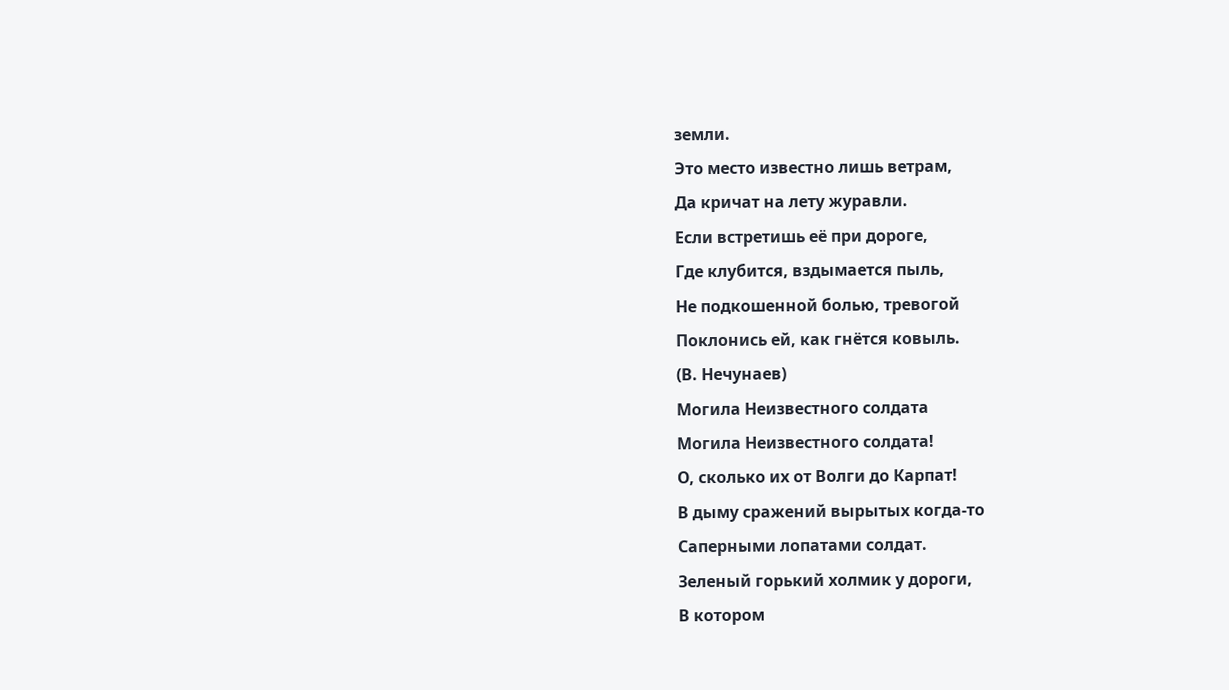земли.
Это место известно лишь ветрам,
Да кричат на лету журавли.
Если встретишь её при дороге,
Где клубится, вздымается пыль,
Не подкошенной болью, тревогой
Поклонись ей, как гнётся ковыль.
(В. Нечунаев)
Могила Неизвестного солдата
Могила Неизвестного солдата!
О, сколько их от Волги до Карпат!
В дыму сражений вырытых когда-то
Саперными лопатами солдат.
Зеленый горький холмик у дороги,
В котором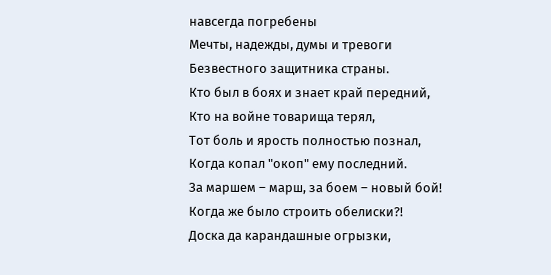навсегда погребены
Мечты, надежды, думы и тревоги
Безвестного защитника страны.
Кто был в боях и знает край передний,
Кто на войне товарища терял,
Тот боль и ярость полностью познал,
Когда копал "окоп" ему последний.
За маршем – марш, за боем – новый бой!
Когда же было строить обелиски?!
Доска да карандашные огрызки,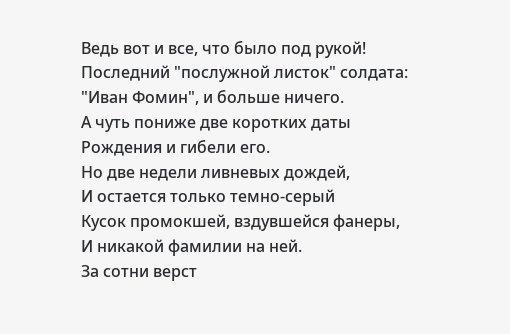Ведь вот и все, что было под рукой!
Последний "послужной листок" солдата:
"Иван Фомин", и больше ничего.
А чуть пониже две коротких даты
Рождения и гибели его.
Но две недели ливневых дождей,
И остается только темно-серый
Кусок промокшей, вздувшейся фанеры,
И никакой фамилии на ней.
За сотни верст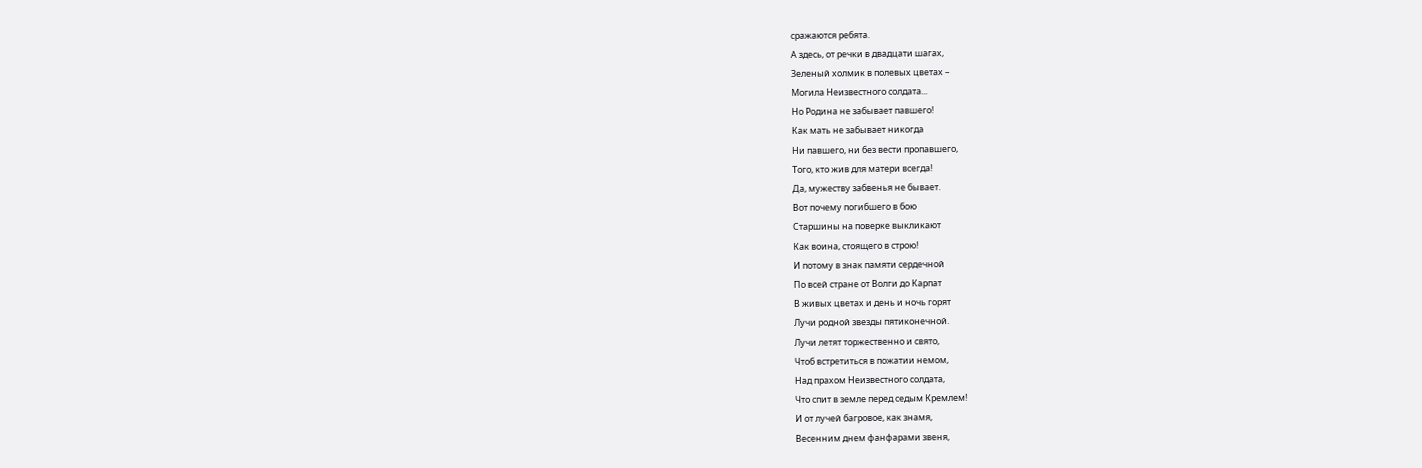сражаются ребята.
А здесь, от речки в двадцати шагах,
Зеленый холмик в полевых цветах –
Могила Неизвестного солдата...
Но Родина не забывает павшего!
Как мать не забывает никогда
Ни павшего, ни без вести пропавшего,
Того, кто жив для матери всегда!
Да, мужеству забвенья не бывает.
Вот почему погибшего в бою
Старшины на поверке выкликают
Как воина, стоящего в строю!
И потому в знак памяти сердечной
По всей стране от Волги до Карпат
В живых цветах и день и ночь горят
Лучи родной звезды пятиконечной.
Лучи летят торжественно и свято,
Чтоб встретиться в пожатии немом,
Над прахом Неизвестного солдата,
Что спит в земле перед седым Кремлем!
И от лучей багровое, как знамя,
Весенним днем фанфарами звеня,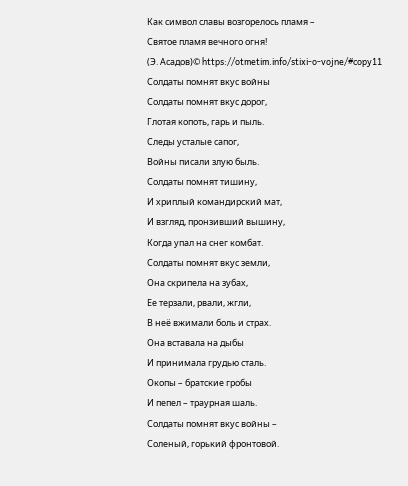Как символ славы возгорелось пламя –
Святое пламя вечного огня!
(Э. Асадов)© https://otmetim.info/stixi-o-vojne/#copy11
Солдаты помнят вкус войны
Солдаты помнят вкус дорог,
Глотая копоть, гарь и пыль.
Следы усталые сапог,
Войны писали злую быль.
Солдаты помнят тишину,
И хриплый командирский мат,
И взгляд, пронзивший вышину,
Когда упал на снег комбат.
Солдаты помнят вкус земли,
Она скрипела на зубах,
Ее терзали, рвали, жгли,
В неё вжимали боль и страх.
Она вставала на дыбы
И принимала грудью сталь.
Окопы – братские гробы
И пепел – траурная шаль.
Солдаты помнят вкус войны –
Соленый, горький фронтовой.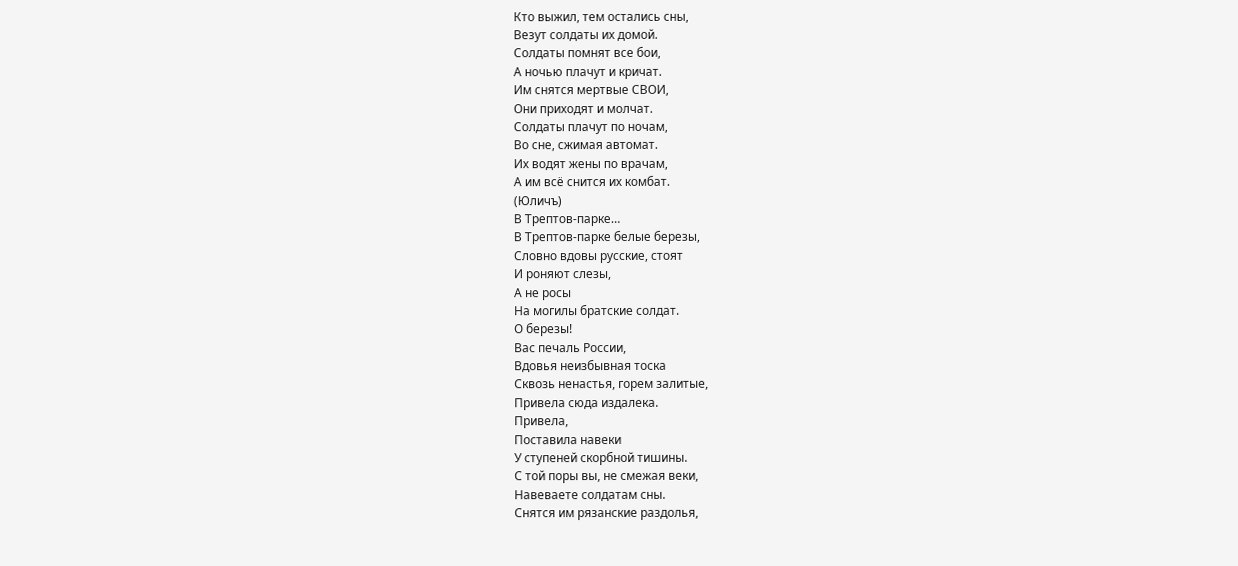Кто выжил, тем остались сны,
Везут солдаты их домой.
Солдаты помнят все бои,
А ночью плачут и кричат.
Им снятся мертвые СВОИ,
Они приходят и молчат.
Солдаты плачут по ночам,
Во сне, сжимая автомат.
Их водят жены по врачам,
А им всё снится их комбат.
(Юличъ)
В Трептов-парке…
В Трептов-парке белые березы,
Словно вдовы русские, стоят
И роняют слезы,
А не росы
На могилы братские солдат.
О березы!
Вас печаль России,
Вдовья неизбывная тоска
Сквозь ненастья, горем залитые,
Привела сюда издалека.
Привела,
Поставила навеки
У ступеней скорбной тишины.
С той поры вы, не смежая веки,
Навеваете солдатам сны.
Снятся им рязанские раздолья,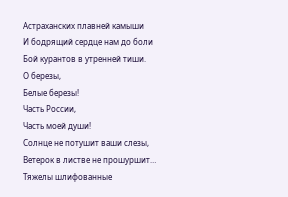Астраханских плавней камыши
И бодрящий сердце нам до боли
Бой курантов в утренней тиши.
О березы,
Белые березы!
Часть России,
Часть моей души!
Солнце не потушит ваши слезы,
Ветерок в листве не прошуршит…
Тяжелы шлифованные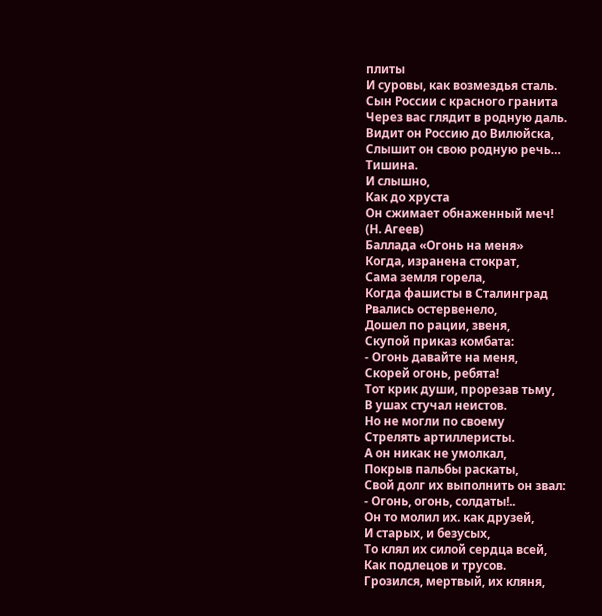плиты
И суровы, как возмездья сталь.
Сын России с красного гранита
Через вас глядит в родную даль.
Видит он Россию до Вилюйска,
Слышит он свою родную речь…
Тишина.
И слышно,
Как до хруста
Он сжимает обнаженный меч!
(Н. Агеев)
Баллада «Огонь на меня»
Когда, изранена стократ,
Сама земля горела,
Когда фашисты в Сталинград
Рвались остервенело,
Дошел по рации, звеня,
Скупой приказ комбата:
- Огонь давайте на меня,
Скорей огонь, ребята!
Тот крик души, прорезав тьму,
В ушах стучал неистов.
Но не могли по своему
Стрелять артиллеристы.
А он никак не умолкал,
Покрыв пальбы раскаты,
Свой долг их выполнить он звал:
- Огонь, огонь, солдаты!..
Он то молил их. как друзей,
И старых, и безусых,
То клял их силой сердца всей,
Как подлецов и трусов.
Грозился, мертвый, их кляня,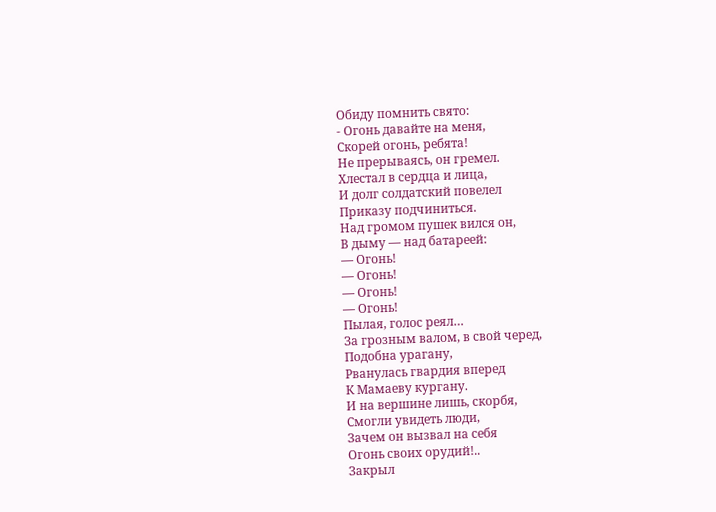Обиду помнить свято:
- Огонь давайте на меня,
Скорей огонь, ребята!
Не прерываясь, он гремел.
Хлестал в сердца и лица,
И долг солдатский повелел
Приказу подчиниться.
Над громом пушек вился он,
В дыму — над батареей:
— Огонь!
— Огонь!
— Огонь!
— Огонь!
Пылая, голос реял…
За грозным валом, в свой черед,
Подобна урагану,
Рванулась гвардия вперед
К Мамаеву кургану.
И на вершине лишь, скорбя,
Смогли увидеть люди,
Зачем он вызвал на себя
Огонь своих орудий!..
Закрыл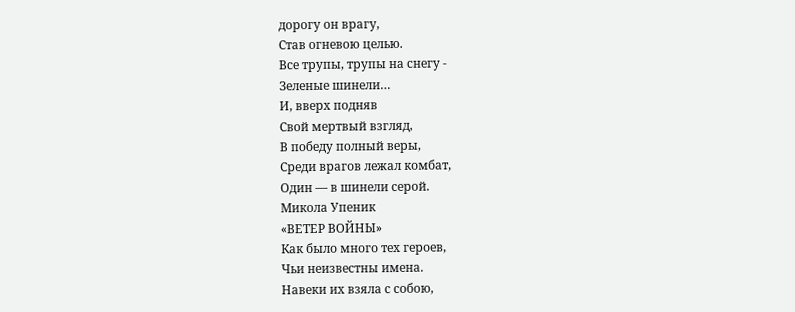дорогу он врагу,
Став огневою целью.
Все трупы, трупы на снегу -
Зеленые шинели…
И, вверх подняв
Свой мертвый взгляд,
В победу полный веры,
Среди врагов лежал комбат,
Один — в шинели серой.
Микола Упеник
«ВЕТЕР ВОЙНЫ»
Как было много тех героев,
Чьи неизвестны имена.
Навеки их взяла с собою,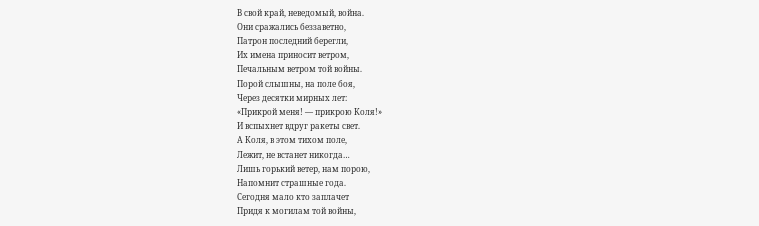В свой край, неведомый, война.
Они сражались беззаветно,
Патрон последний берегли,
Их имена приносит ветром,
Печальным ветром той войны.
Порой слышны, на поле боя,
Через десятки мирных лет:
«Прикрой меня! — прикрою Коля!»
И вспыхнет вдруг ракеты свет.
А Коля, в этом тихом поле,
Лежит, не встанет никогда…
Лишь горький ветер, нам порою,
Напомнит страшные года.
Сегодня мало кто заплачет
Придя к могилам той войны,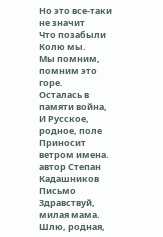Но это все-таки не значит
Что позабыли Колю мы.
Мы помним, помним это горе.
Осталась в памяти война,
И Русское, родное, поле
Приносит ветром имена.
автор Степан Кадашников
Письмо
Здравствуй, милая мама.
Шлю, родная,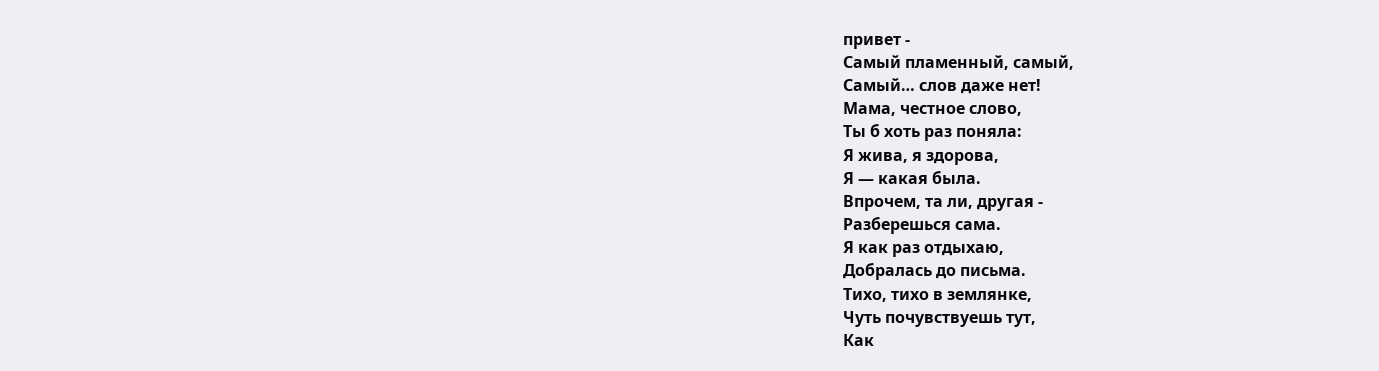привет -
Самый пламенный, самый,
Самый… слов даже нет!
Мама, честное слово,
Ты б хоть раз поняла:
Я жива, я здорова,
Я — какая была.
Впрочем, та ли, другая -
Разберешься сама.
Я как раз отдыхаю,
Добралась до письма.
Тихо, тихо в землянке,
Чуть почувствуешь тут,
Как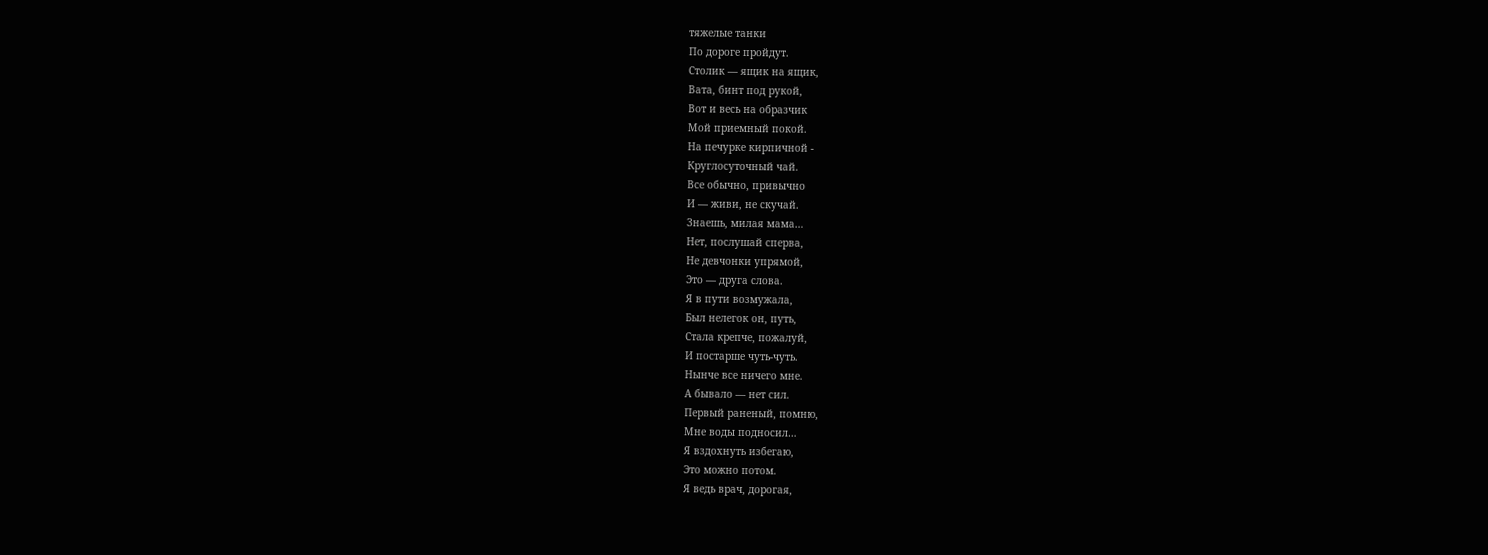тяжелые танки
По дороге пройдут.
Столик — ящик на ящик,
Вата, бинт под рукой,
Вот и весь на образчик
Мой приемный покой.
На печурке кирпичной -
Круглосуточный чай.
Все обычно, привычно
И — живи, не скучай.
Знаешь, милая мама…
Нет, послушай сперва,
Не девчонки упрямой,
Это — друга слова.
Я в пути возмужала,
Был нелегок он, путь,
Стала крепче, пожалуй,
И постарше чуть-чуть.
Нынче все ничего мне.
А бывало — нет сил.
Первый раненый, помню,
Мне воды подносил…
Я вздохнуть избегаю,
Это можно потом.
Я ведь врач, дорогая,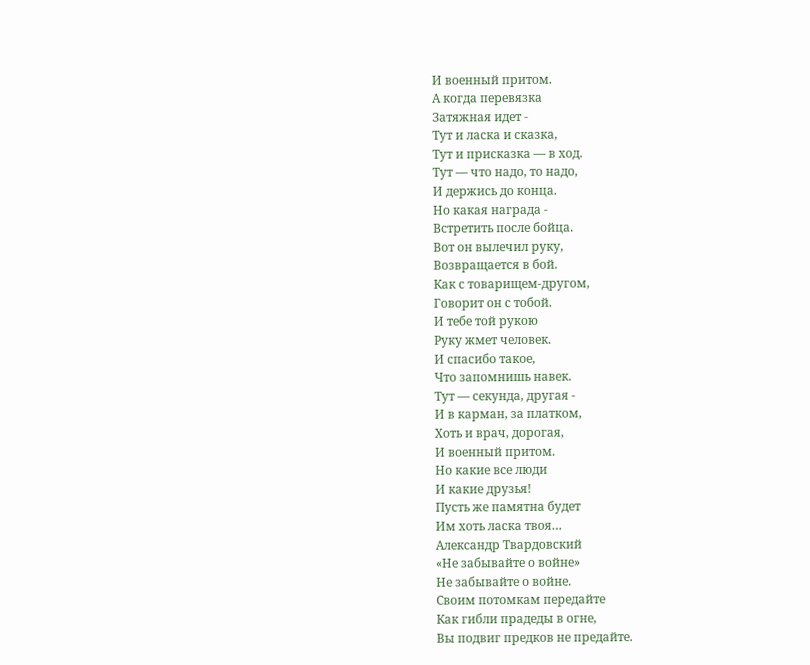И военный притом.
А когда перевязка
Затяжная идет -
Тут и ласка и сказка,
Тут и присказка — в ход.
Тут — что надо, то надо,
И держись до конца.
Но какая награда -
Встретить после бойца.
Вот он вылечил руку,
Возвращается в бой.
Как с товарищем-другом,
Говорит он с тобой.
И тебе той рукою
Руку жмет человек.
И спасибо такое,
Что запомнишь навек.
Тут — секунда, другая -
И в карман, за платком,
Хоть и врач, дорогая,
И военный притом.
Но какие все люди
И какие друзья!
Пусть же памятна будет
Им хоть ласка твоя…
Александр Твардовский
«Не забывайте о войне»
Не забывайте о войне.
Cвоим потомкам передайте
Как гибли прадеды в огне,
Вы подвиг предков не предайте.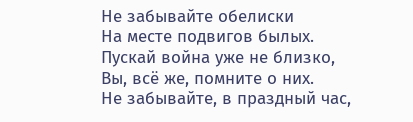Не забывайте обелиски
На месте подвигов былых.
Пускай война уже не близко,
Вы, всё же, помните о них.
Не забывайте, в праздный час,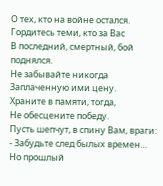О тех, кто на войне остался.
Гордитесь теми, кто за Вас
В последний, смертный, бой поднялся.
Не забывайте никогда
Заплаченную ими цену.
Храните в памяти, тогда,
Не обесцените победу.
Пусть шепчут, в спину Вам, враги:
- Забудьте след былых времен…
Но прошлый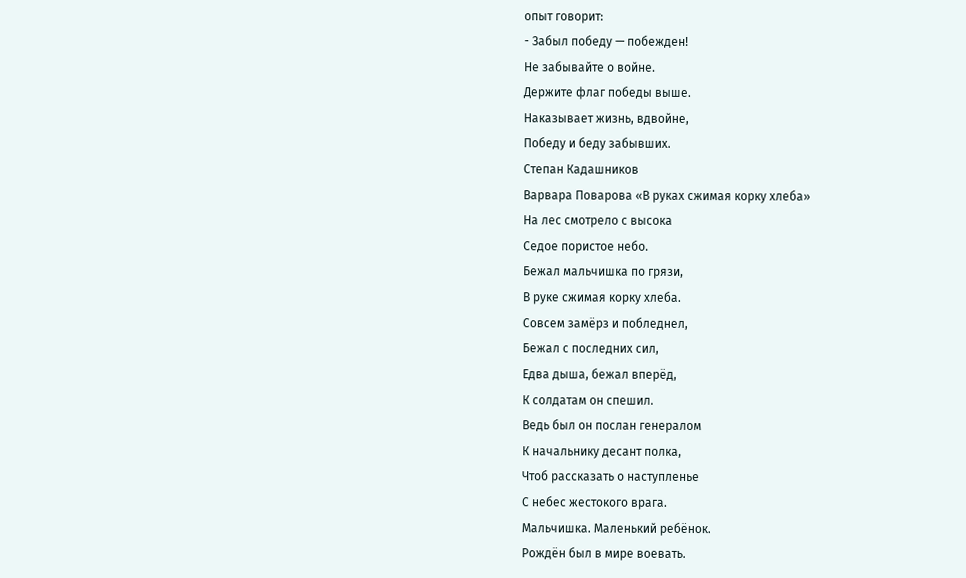опыт говорит:
- Забыл победу — побежден!
Не забывайте о войне.
Держите флаг победы выше.
Наказывает жизнь, вдвойне,
Победу и беду забывших.
Степан Кадашников
Варвара Поварова «В руках сжимая корку хлеба»
На лес смотрело с высока
Седое пористое небо.
Бежал мальчишка по грязи,
В руке сжимая корку хлеба.
Совсем замёрз и побледнел,
Бежал с последних сил,
Едва дыша, бежал вперёд,
К солдатам он спешил.
Ведь был он послан генералом
К начальнику десант полка,
Чтоб рассказать о наступленье
С небес жестокого врага.
Мальчишка. Маленький ребёнок.
Рождён был в мире воевать.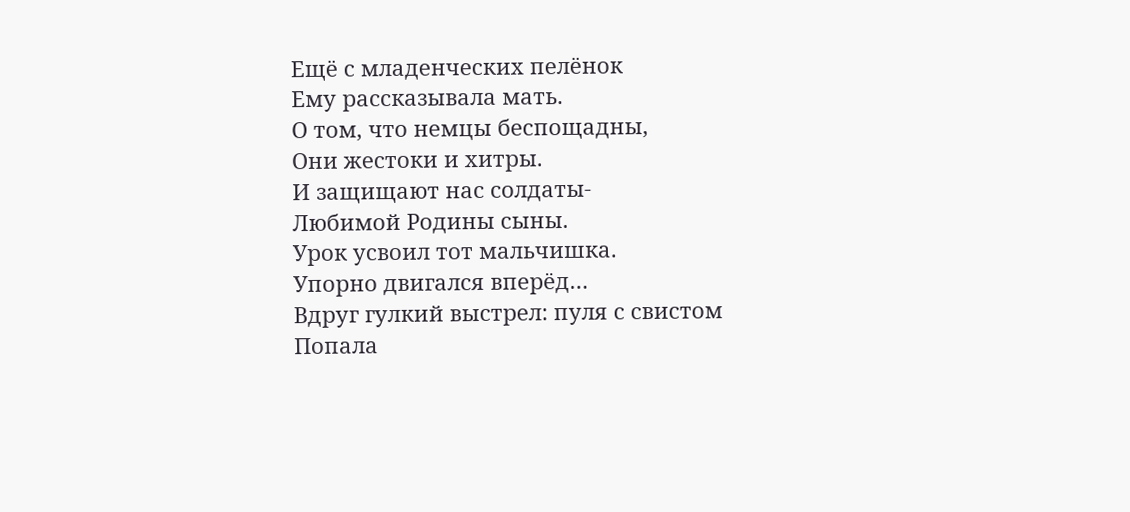Ещё с младенческих пелёнок
Ему рассказывала мать.
О том, что немцы беспощадны,
Они жестоки и хитры.
И защищают нас солдаты-
Любимой Родины сыны.
Урок усвоил тот мальчишка.
Упорно двигался вперёд…
Вдруг гулкий выстрел: пуля с свистом
Попала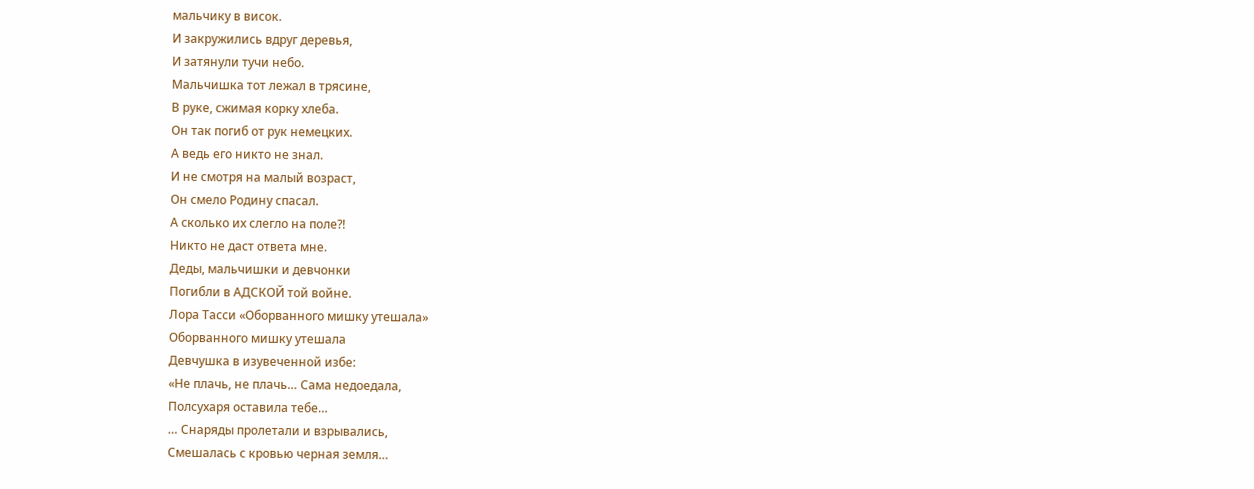мальчику в висок.
И закружились вдруг деревья,
И затянули тучи небо.
Мальчишка тот лежал в трясине,
В руке, сжимая корку хлеба.
Он так погиб от рук немецких.
А ведь его никто не знал.
И не смотря на малый возраст,
Он смело Родину спасал.
А сколько их слегло на поле?!
Никто не даст ответа мне.
Деды, мальчишки и девчонки
Погибли в АДСКОЙ той войне.
Лора Тасси «Оборванного мишку утешала»
Оборванного мишку утешала
Девчушка в изувеченной избе:
«Не плачь, не плачь… Сама недоедала,
Полсухаря оставила тебе…
… Снаряды пролетали и взрывались,
Смешалась с кровью черная земля…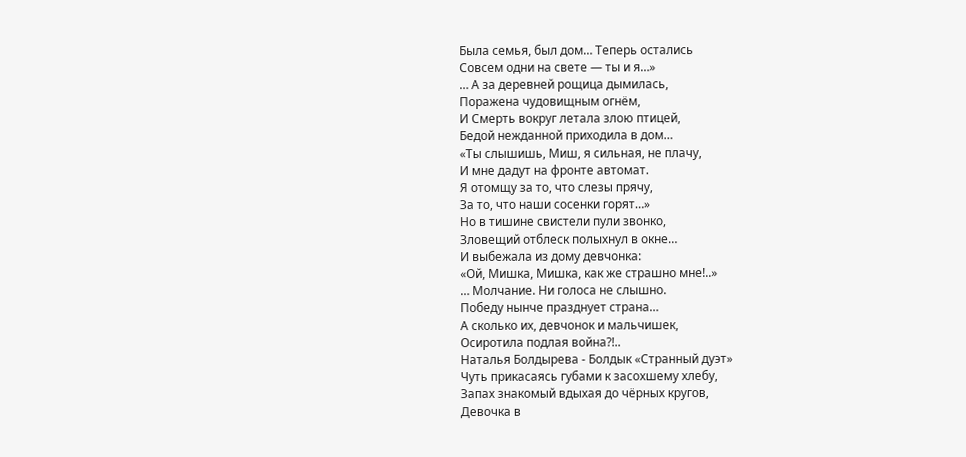Была семья, был дом… Теперь остались
Совсем одни на свете — ты и я…»
… А за деревней рощица дымилась,
Поражена чудовищным огнём,
И Смерть вокруг летала злою птицей,
Бедой нежданной приходила в дом…
«Ты слышишь, Миш, я сильная, не плачу,
И мне дадут на фронте автомат.
Я отомщу за то, что слезы прячу,
За то, что наши сосенки горят…»
Но в тишине свистели пули звонко,
Зловещий отблеск полыхнул в окне…
И выбежала из дому девчонка:
«Ой, Мишка, Мишка, как же страшно мне!..»
… Молчание. Ни голоса не слышно.
Победу нынче празднует страна…
А сколько их, девчонок и мальчишек,
Осиротила подлая война?!..
Наталья Болдырева - Болдык «Странный дуэт»
Чуть прикасаясь губами к засохшему хлебу,
Запах знакомый вдыхая до чёрных кругов,
Девочка в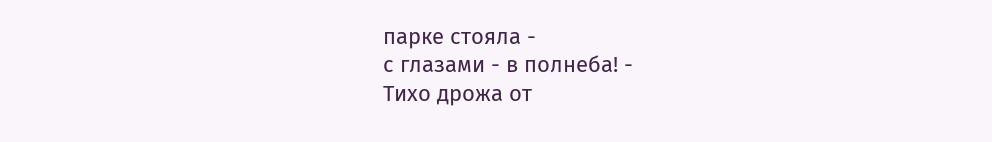парке стояла -
с глазами - в полнеба! -
Тихо дрожа от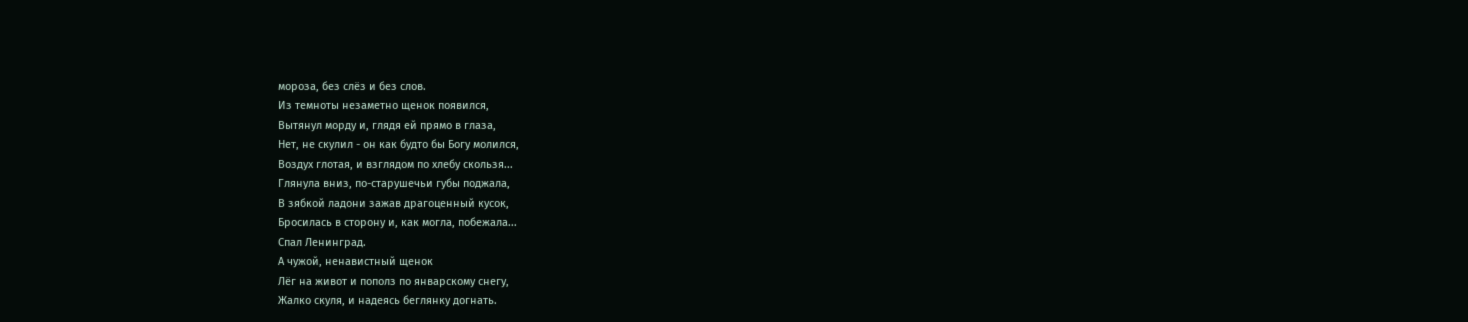мороза, без слёз и без слов.
Из темноты незаметно щенок появился,
Вытянул морду и, глядя ей прямо в глаза,
Нет, не скулил - он как будто бы Богу молился,
Воздух глотая, и взглядом по хлебу скользя...
Глянула вниз, по-старушечьи губы поджала,
В зябкой ладони зажав драгоценный кусок,
Бросилась в сторону и, как могла, побежала...
Спал Ленинград.
А чужой, ненавистный щенок
Лёг на живот и пополз по январскому снегу,
Жалко скуля, и надеясь беглянку догнать.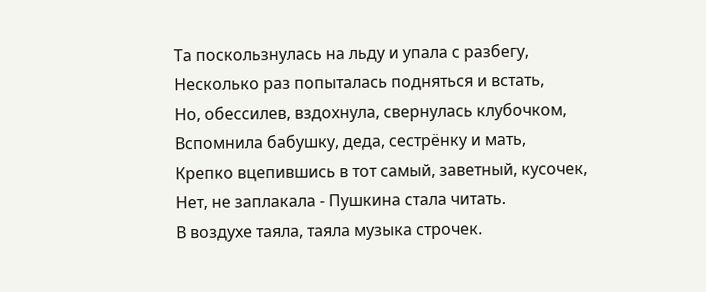Та поскользнулась на льду и упала с разбегу,
Несколько раз попыталась подняться и встать,
Но, обессилев, вздохнула, свернулась клубочком,
Вспомнила бабушку, деда, сестрёнку и мать,
Крепко вцепившись в тот самый, заветный, кусочек,
Нет, не заплакала - Пушкина стала читать.
В воздухе таяла, таяла музыка строчек.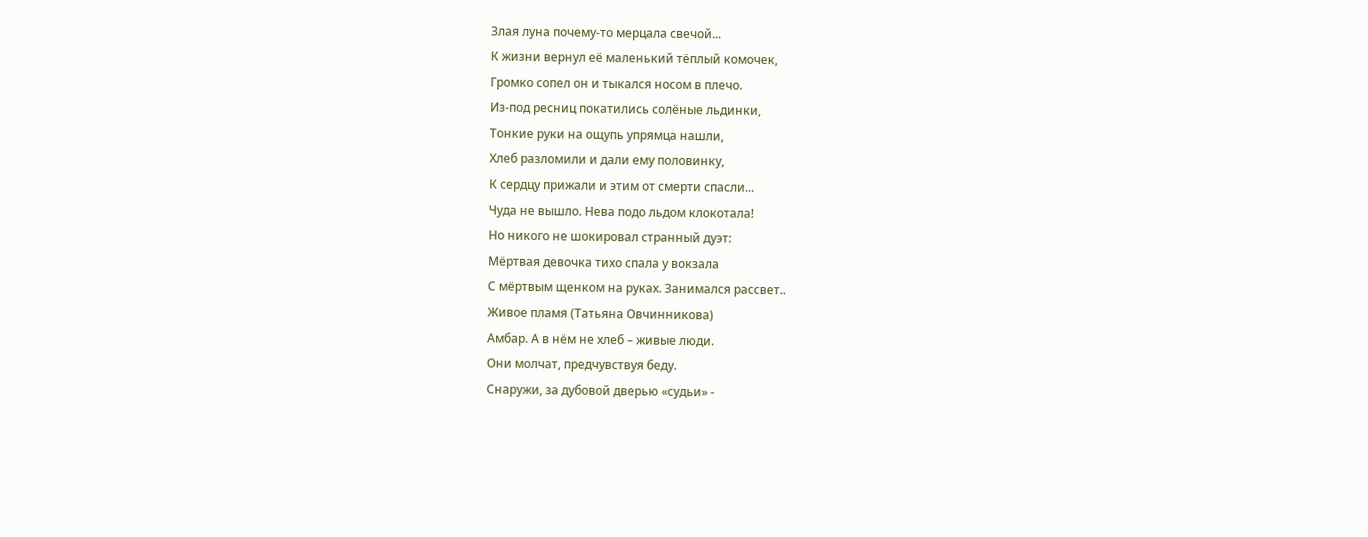Злая луна почему-то мерцала свечой...
К жизни вернул её маленький тёплый комочек,
Громко сопел он и тыкался носом в плечо.
Из-под ресниц покатились солёные льдинки,
Тонкие руки на ощупь упрямца нашли,
Хлеб разломили и дали ему половинку,
К сердцу прижали и этим от смерти спасли...
Чуда не вышло. Нева подо льдом клокотала!
Но никого не шокировал странный дуэт:
Мёртвая девочка тихо спала у вокзала
С мёртвым щенком на руках. Занимался рассвет..
Живое пламя (Татьяна Овчинникова)
Амбар. А в нём не хлеб – живые люди.
Они молчат, предчувствуя беду.
Снаружи, за дубовой дверью «судьи» -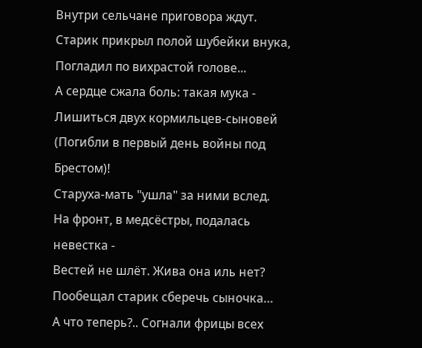Внутри сельчане приговора ждут.
Старик прикрыл полой шубейки внука,
Погладил по вихрастой голове...
А сердце сжала боль: такая мука -
Лишиться двух кормильцев-сыновей
(Погибли в первый день войны под Брестом)!
Старуха-мать "ушла" за ними вслед.
На фронт, в медсёстры, подалась невестка -
Вестей не шлёт. Жива она иль нет?
Пообещал старик сберечь сыночка…
А что теперь?.. Согнали фрицы всех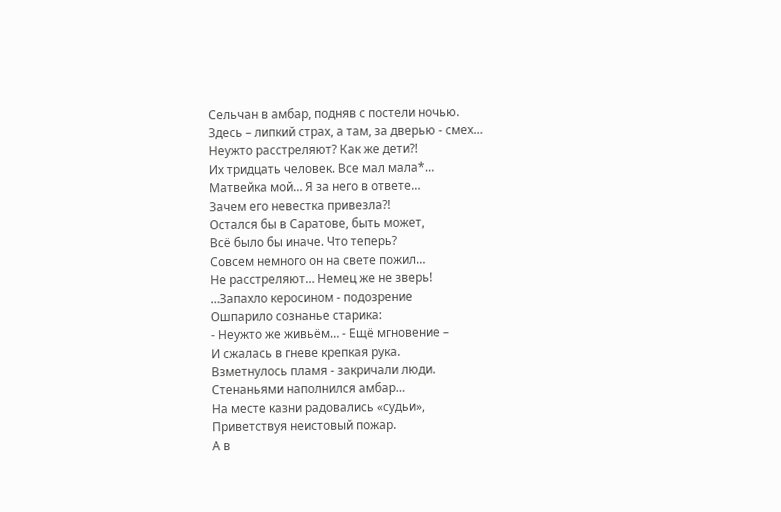Сельчан в амбар, подняв с постели ночью.
Здесь – липкий страх, а там, за дверью - смех…
Неужто расстреляют? Как же дети?!
Их тридцать человек. Все мал мала*…
Матвейка мой… Я за него в ответе…
Зачем его невестка привезла?!
Остался бы в Саратове, быть может,
Всё было бы иначе. Что теперь?
Совсем немного он на свете пожил…
Не расстреляют… Немец же не зверь!
…Запахло керосином - подозрение
Ошпарило сознанье старика:
- Неужто же живьём… - Ещё мгновение –
И сжалась в гневе крепкая рука.
Взметнулось пламя - закричали люди.
Стенаньями наполнился амбар…
На месте казни радовались «судьи»,
Приветствуя неистовый пожар.
А в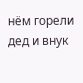нём горели дед и внук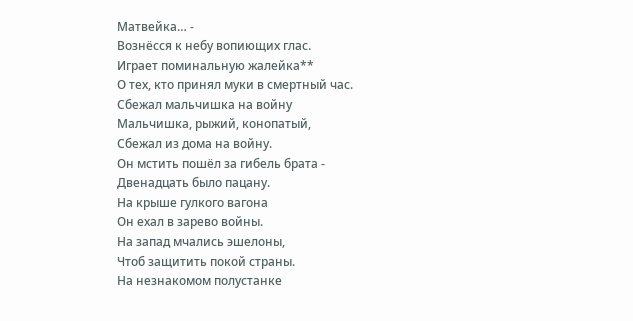Матвейка… -
Вознёсся к небу вопиющих глас.
Играет поминальную жалейка**
О тех, кто принял муки в смертный час.
Сбежал мальчишка на войну
Мальчишка, рыжий, конопатый,
Сбежал из дома на войну.
Он мстить пошёл за гибель брата -
Двенадцать было пацану.
На крыше гулкого вагона
Он ехал в зарево войны.
На запад мчались эшелоны,
Чтоб защитить покой страны.
На незнакомом полустанке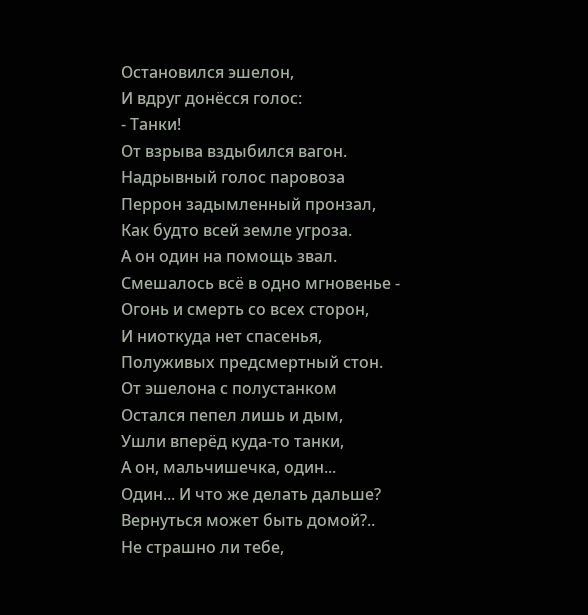Остановился эшелон,
И вдруг донёсся голос:
- Танки!
От взрыва вздыбился вагон.
Надрывный голос паровоза
Перрон задымленный пронзал,
Как будто всей земле угроза.
А он один на помощь звал.
Смешалось всё в одно мгновенье -
Огонь и смерть со всех сторон,
И ниоткуда нет спасенья,
Полуживых предсмертный стон.
От эшелона с полустанком
Остался пепел лишь и дым,
Ушли вперёд куда-то танки,
А он, мальчишечка, один...
Один... И что же делать дальше?
Вернуться может быть домой?..
Не страшно ли тебе,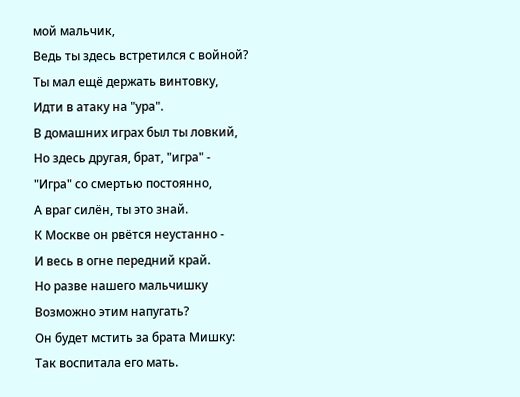мой мальчик,
Ведь ты здесь встретился с войной?
Ты мал ещё держать винтовку,
Идти в атаку на "ура".
В домашних играх был ты ловкий,
Но здесь другая, брат, "игра" -
"Игра" со смертью постоянно,
А враг силён, ты это знай.
К Москве он рвётся неустанно -
И весь в огне передний край.
Но разве нашего мальчишку
Возможно этим напугать?
Он будет мстить за брата Мишку:
Так воспитала его мать.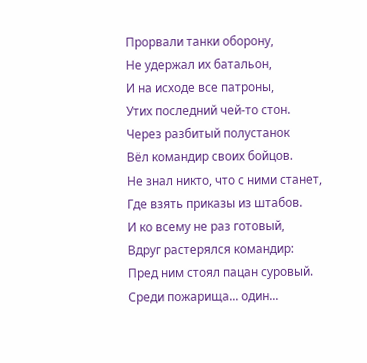Прорвали танки оборону,
Не удержал их батальон,
И на исходе все патроны,
Утих последний чей-то стон.
Через разбитый полустанок
Вёл командир своих бойцов.
Не знал никто, что с ними станет,
Где взять приказы из штабов.
И ко всему не раз готовый,
Вдруг растерялся командир:
Пред ним стоял пацан суровый.
Среди пожарища... один...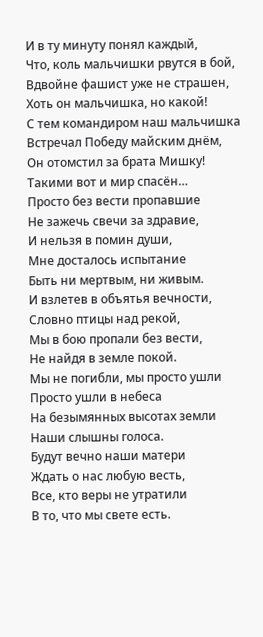И в ту минуту понял каждый,
Что, коль мальчишки рвутся в бой,
Вдвойне фашист уже не страшен,
Хоть он мальчишка, но какой!
С тем командиром наш мальчишка
Встречал Победу майским днём,
Он отомстил за брата Мишку!
Такими вот и мир спасён…
Просто без вести пропавшие
Не зажечь свечи за здравие,
И нельзя в помин души,
Мне досталось испытание
Быть ни мертвым, ни живым.
И взлетев в объятья вечности,
Словно птицы над рекой,
Мы в бою пропали без вести,
Не найдя в земле покой.
Мы не погибли, мы просто ушли
Просто ушли в небеса
На безымянных высотах земли
Наши слышны голоса.
Будут вечно наши матери
Ждать о нас любую весть,
Все, кто веры не утратили
В то, что мы свете есть.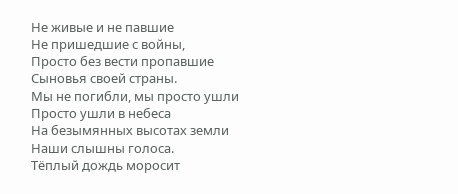Не живые и не павшие
Не пришедшие с войны,
Просто без вести пропавшие
Сыновья своей страны.
Мы не погибли, мы просто ушли
Просто ушли в небеса
На безымянных высотах земли
Наши слышны голоса.
Тёплый дождь моросит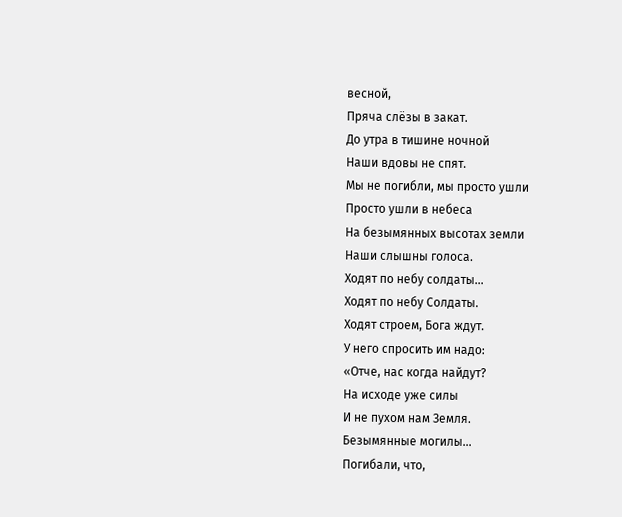весной,
Пряча слёзы в закат.
До утра в тишине ночной
Наши вдовы не спят.
Мы не погибли, мы просто ушли
Просто ушли в небеса
На безымянных высотах земли
Наши слышны голоса.
Ходят по небу солдаты…
Ходят по небу Солдаты.
Ходят строем, Бога ждут.
У него спросить им надо:
«Отче, нас когда найдут?
На исходе уже силы
И не пухом нам Земля.
Безымянные могилы…
Погибали, что,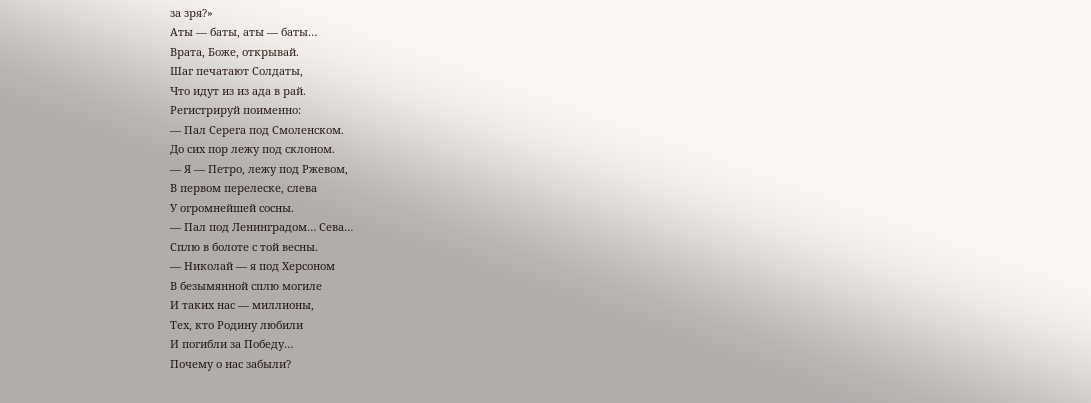за зря?»
Аты — баты, аты — баты…
Врата, Боже, открывай.
Шаг печатают Солдаты,
Что идут из из ада в рай.
Регистрируй поименно:
— Пал Серега под Смоленском.
До сих пор лежу под склоном.
— Я — Петро, лежу под Ржевом,
В первом перелеске, слева
У огромнейшей сосны.
— Пал под Ленинградом… Сева…
Сплю в болоте с той весны.
— Николай — я под Херсоном
В безымянной сплю могиле
И таких нас — миллионы,
Тех, кто Родину любили
И погибли за Победу…
Почему о нас забыли?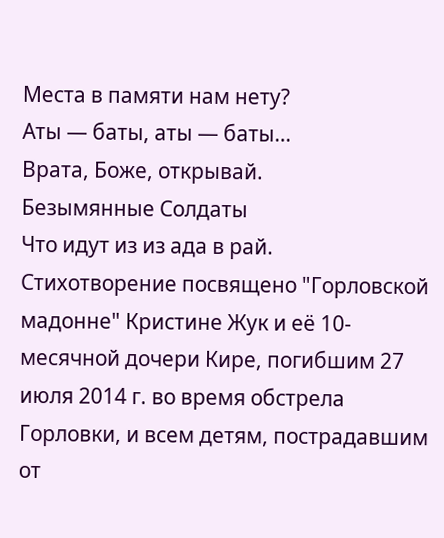Места в памяти нам нету?
Аты — баты, аты — баты…
Врата, Боже, открывай.
Безымянные Солдаты
Что идут из из ада в рай.
Стихотворение посвящено "Горловской мадонне" Кристине Жук и её 10-
месячной дочери Кире, погибшим 27 июля 2014 г. во время обстрела
Горловки, и всем детям, пострадавшим от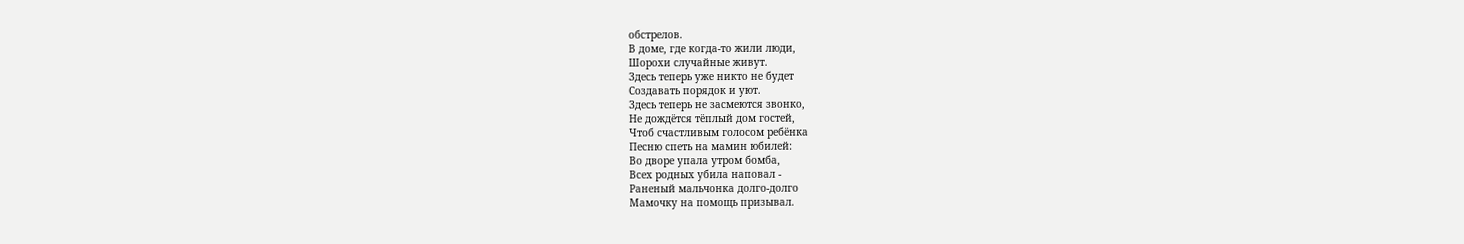обстрелов.
В доме, где когда-то жили люди,
Шорохи случайные живут.
Здесь теперь уже никто не будет
Создавать порядок и уют.
Здесь теперь не засмеются звонко,
Не дождётся тёплый дом гостей,
Чтоб счастливым голосом ребёнка
Песню спеть на мамин юбилей:
Во дворе упала утром бомба,
Всех родных убила наповал -
Раненый мальчонка долго-долго
Мамочку на помощь призывал.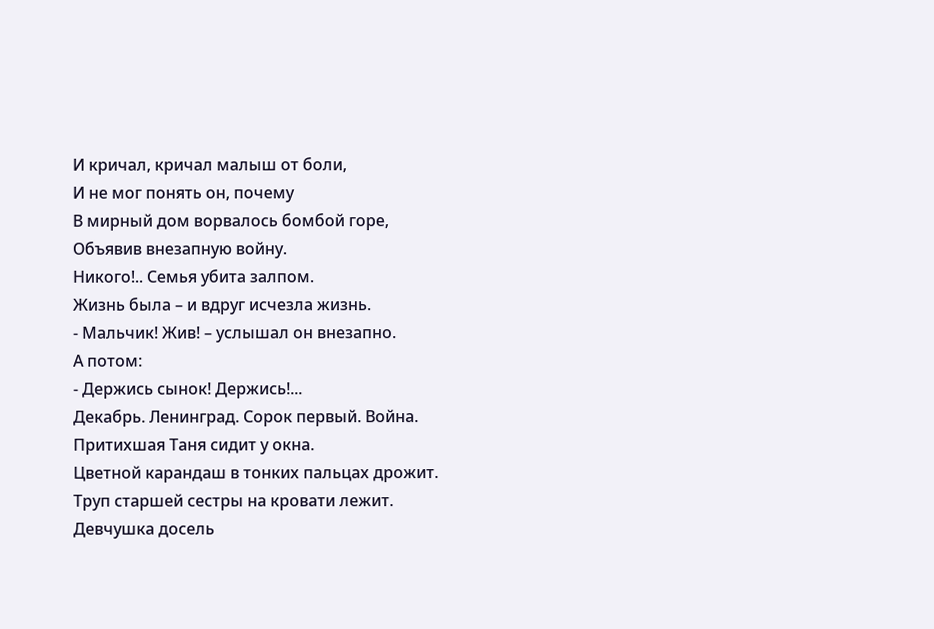И кричал, кричал малыш от боли,
И не мог понять он, почему
В мирный дом ворвалось бомбой горе,
Объявив внезапную войну.
Никого!.. Семья убита залпом.
Жизнь была – и вдруг исчезла жизнь.
- Мальчик! Жив! – услышал он внезапно.
А потом:
- Держись сынок! Держись!...
Декабрь. Ленинград. Сорок первый. Война.
Притихшая Таня сидит у окна.
Цветной карандаш в тонких пальцах дрожит.
Труп старшей сестры на кровати лежит.
Девчушка досель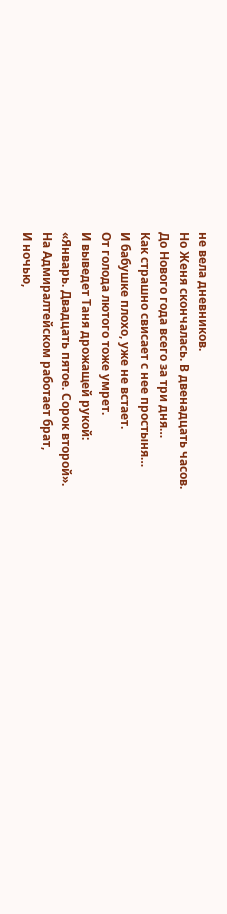не вела дневников.
Но Женя скончалась. В двенадцать часов.
До Нового года всего за три дня…
Как страшно свисает с нее простыня…
И бабушке плохо, уже не встает.
От голода лютого тоже умрет.
И выведет Таня дрожащей рукой:
«Январь. Двадцать пятое. Сорок второй».
На Адмиралтейском работает брат,
И ночью,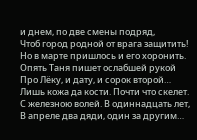и днем, по две смены подряд,
Чтоб город родной от врага защитить!
Но в марте пришлось и его хоронить.
Опять Таня пишет ослабшей рукой
Про Лёку, и дату, и сорок второй…
Лишь кожа да кости. Почти что скелет.
С железною волей. В одиннадцать лет,
В апреле два дяди, один за другим…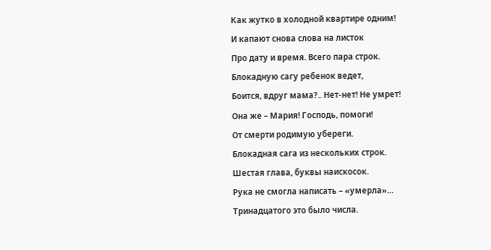Как жутко в холодной квартире одним!
И капают снова слова на листок
Про дату и время. Всего пара строк.
Блокадную сагу ребенок ведет,
Боится, вдруг мама?.. Нет-нет! Не умрет!
Она же – Мария! Господь, помоги!
От смерти родимую убереги.
Блокадная сага из нескольких строк.
Шестая глава, буквы наискосок.
Рука не смогла написать – «умерла»…
Тринадцатого это было числа.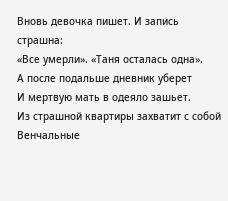Вновь девочка пишет. И запись страшна:
«Все умерли». «Таня осталась одна».
А после подальше дневник уберет
И мертвую мать в одеяло зашьет.
Из страшной квартиры захватит с собой
Венчальные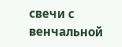свечи с венчальной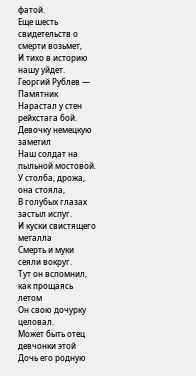фатой.
Еще шесть свидетельств о смерти возьмет,
И тихо в историю нашу уйдет.
Георгий Рублев — Памятник
Нарастал у стен рейхстага бой.
Девочку немецкую заметил
Наш солдат на пыльной мостовой.
У столба, дрожа, она стояла,
В голубых глазах застыл испуг.
И куски свистящего металла
Смерть и муки сеяли вокруг.
Тут он вспомнил, как прощаясь летом
Он свою дочурку целовал.
Может быть отец девчонки этой
Дочь его родную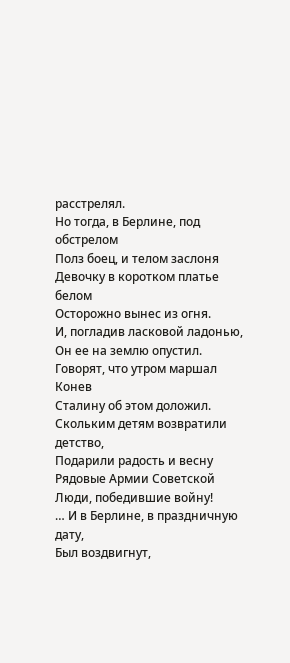расстрелял.
Но тогда, в Берлине, под обстрелом
Полз боец, и телом заслоня
Девочку в коротком платье белом
Осторожно вынес из огня.
И, погладив ласковой ладонью,
Он ее на землю опустил.
Говорят, что утром маршал Конев
Сталину об этом доложил.
Скольким детям возвратили детство,
Подарили радость и весну
Рядовые Армии Советской
Люди, победившие войну!
… И в Берлине, в праздничную дату,
Был воздвигнут,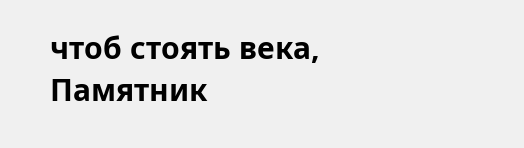чтоб стоять века,
Памятник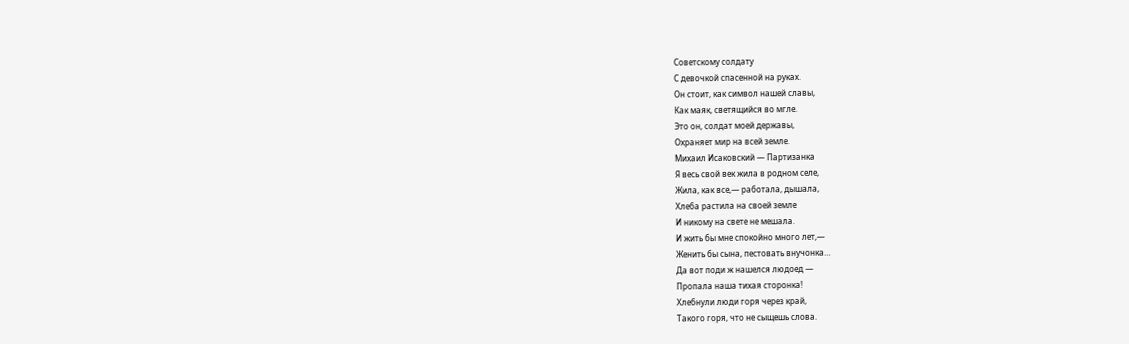Советскому солдату
С девочкой спасенной на руках.
Он стоит, как символ нашей славы,
Как маяк, светящийся во мгле.
Это он, солдат моей державы,
Охраняет мир на всей земле.
Михаил Исаковский — Партизанка
Я весь свой век жила в родном селе,
Жила, как все,— работала, дышала,
Хлеба растила на своей земле
И никому на свете не мешала.
И жить бы мне спокойно много лет,—
Женить бы сына, пестовать внучонка…
Да вот поди ж нашелся людоед —
Пропала наша тихая сторонка!
Хлебнули люди горя через край,
Такого горя, что не сыщешь слова.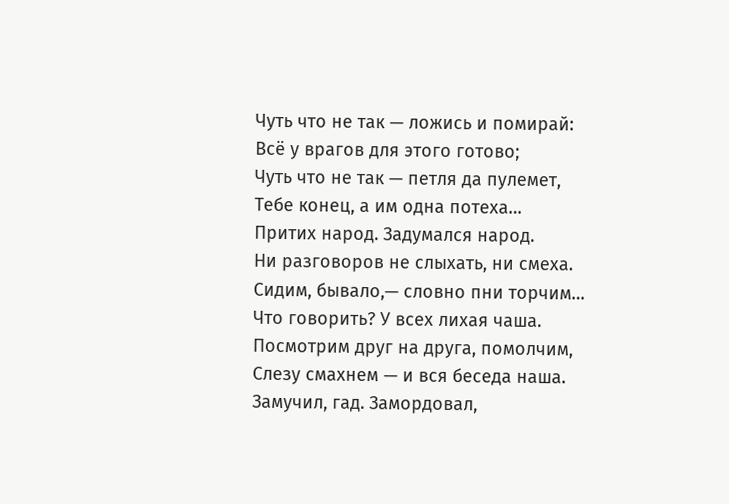Чуть что не так — ложись и помирай:
Всё у врагов для этого готово;
Чуть что не так — петля да пулемет,
Тебе конец, а им одна потеха…
Притих народ. Задумался народ.
Ни разговоров не слыхать, ни смеха.
Сидим, бывало,— словно пни торчим…
Что говорить? У всех лихая чаша.
Посмотрим друг на друга, помолчим,
Слезу смахнем — и вся беседа наша.
Замучил, гад. Замордовал,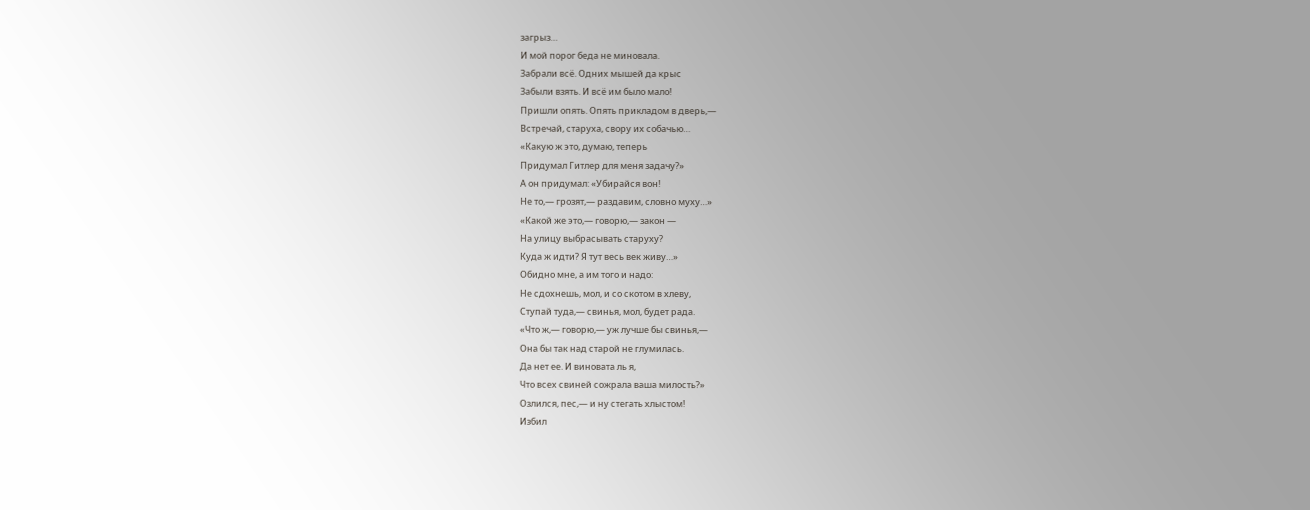загрыз…
И мой порог беда не миновала.
Забрали всё. Одних мышей да крыс
Забыли взять. И всё им было мало!
Пришли опять. Опять прикладом в дверь,—
Встречай, старуха, свору их собачью…
«Какую ж это, думаю, теперь
Придумал Гитлер для меня задачу?»
А он придумал: «Убирайся вон!
Не то,— грозят,— раздавим, словно муху…»
«Какой же это,— говорю,— закон —
На улицу выбрасывать старуху?
Куда ж идти? Я тут весь век живу…»
Обидно мне, а им того и надо:
Не сдохнешь, мол, и со скотом в хлеву,
Ступай туда,— свинья, мол, будет рада.
«Что ж,— говорю,— уж лучше бы свинья,—
Она бы так над старой не глумилась.
Да нет ее. И виновата ль я,
Что всех свиней сожрала ваша милость?»
Озлился, пес,— и ну стегать хлыстом!
Избил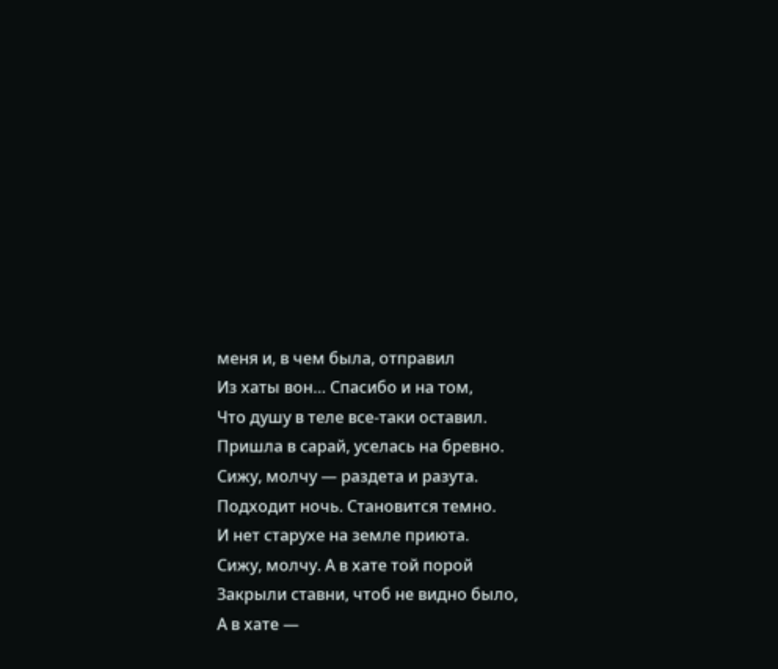меня и, в чем была, отправил
Из хаты вон… Спасибо и на том,
Что душу в теле все-таки оставил.
Пришла в сарай, уселась на бревно.
Сижу, молчу — раздета и разута.
Подходит ночь. Становится темно.
И нет старухе на земле приюта.
Сижу, молчу. А в хате той порой
Закрыли ставни, чтоб не видно было,
А в хате —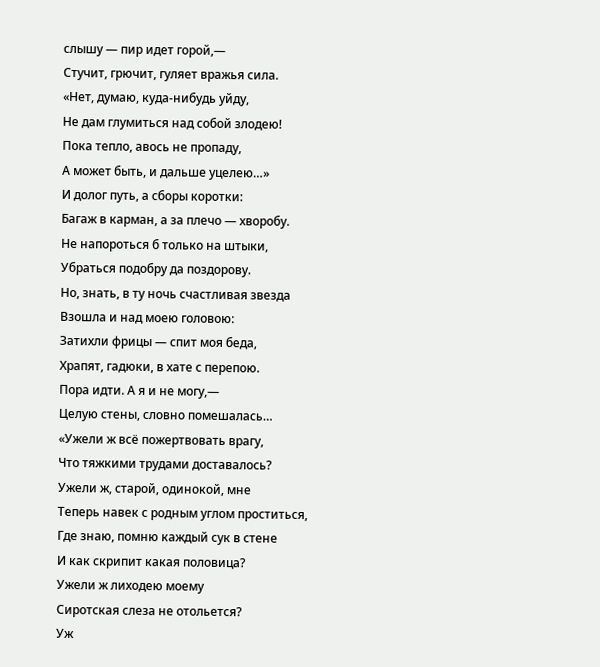слышу — пир идет горой,—
Стучит, грючит, гуляет вражья сила.
«Нет, думаю, куда-нибудь уйду,
Не дам глумиться над собой злодею!
Пока тепло, авось не пропаду,
А может быть, и дальше уцелею…»
И долог путь, а сборы коротки:
Багаж в карман, а за плечо — хворобу.
Не напороться б только на штыки,
Убраться подобру да поздорову.
Но, знать, в ту ночь счастливая звезда
Взошла и над моею головою:
Затихли фрицы — спит моя беда,
Храпят, гадюки, в хате с перепою.
Пора идти. А я и не могу,—
Целую стены, словно помешалась…
«Ужели ж всё пожертвовать врагу,
Что тяжкими трудами доставалось?
Ужели ж, старой, одинокой, мне
Теперь навек с родным углом проститься,
Где знаю, помню каждый сук в стене
И как скрипит какая половица?
Ужели ж лиходею моему
Сиротская слеза не отольется?
Уж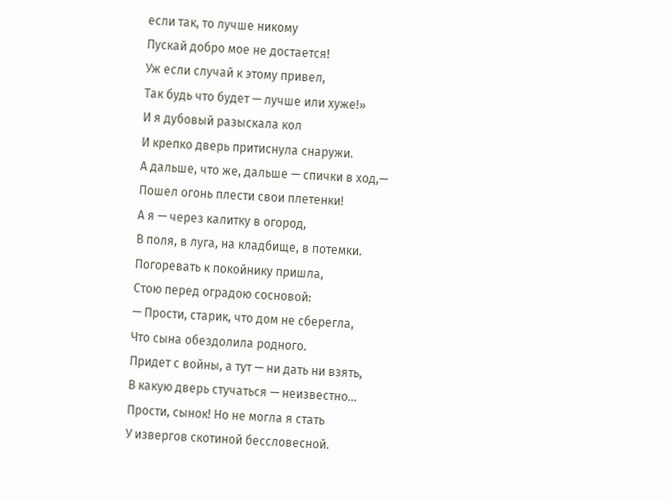если так, то лучше никому
Пускай добро мое не достается!
Уж если случай к этому привел,
Так будь что будет — лучше или хуже!»
И я дубовый разыскала кол
И крепко дверь притиснула снаружи.
А дальше, что же, дальше — спички в ход,—
Пошел огонь плести свои плетенки!
А я — через калитку в огород,
В поля, в луга, на кладбище, в потемки.
Погоревать к покойнику пришла,
Стою перед оградою сосновой:
— Прости, старик, что дом не сберегла,
Что сына обездолила родного.
Придет с войны, а тут — ни дать ни взять,
В какую дверь стучаться — неизвестно…
Прости, сынок! Но не могла я стать
У извергов скотиной бессловесной.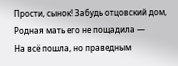Прости, сынок! Забудь отцовский дом,
Родная мать его не пощадила —
На всё пошла, но праведным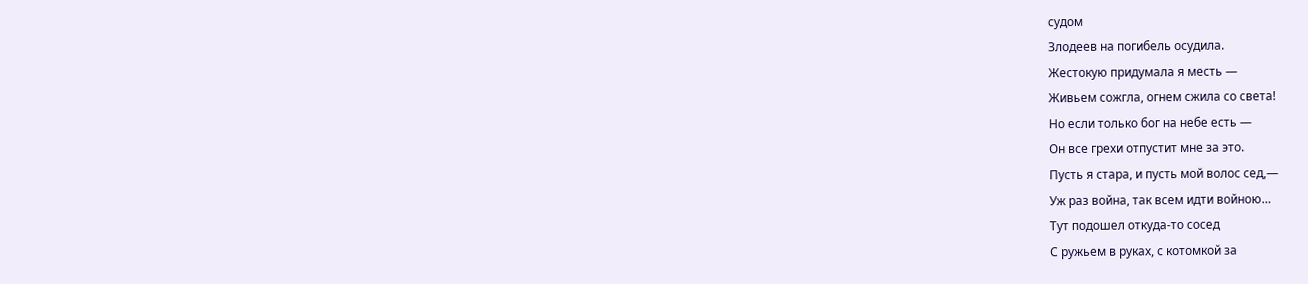судом
Злодеев на погибель осудила.
Жестокую придумала я месть —
Живьем сожгла, огнем сжила со света!
Но если только бог на небе есть —
Он все грехи отпустит мне за это.
Пусть я стара, и пусть мой волос сед,—
Уж раз война, так всем идти войною…
Тут подошел откуда-то сосед
С ружьем в руках, с котомкой за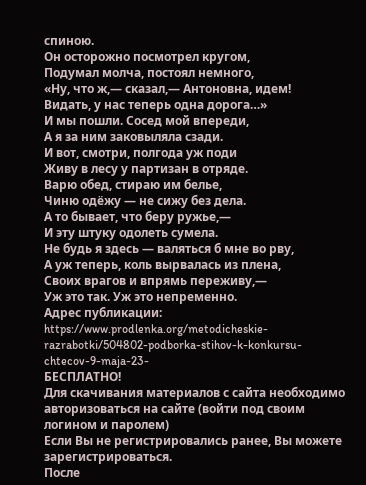спиною.
Он осторожно посмотрел кругом,
Подумал молча, постоял немного,
«Ну, что ж,— сказал,— Антоновна, идем!
Видать, у нас теперь одна дорога…»
И мы пошли. Сосед мой впереди,
А я за ним заковыляла сзади.
И вот, смотри, полгода уж поди
Живу в лесу у партизан в отряде.
Варю обед, стираю им белье,
Чиню одёжу — не сижу без дела.
А то бывает, что беру ружье,—
И эту штуку одолеть сумела.
Не будь я здесь — валяться б мне во рву,
А уж теперь, коль вырвалась из плена,
Своих врагов и впрямь переживу,—
Уж это так. Уж это непременно.
Адрес публикации: https://www.prodlenka.org/metodicheskie-razrabotki/504802-podborka-stihov-k-konkursu-chtecov-9-maja-23-
БЕСПЛАТНО!
Для скачивания материалов с сайта необходимо авторизоваться на сайте (войти под своим логином и паролем)
Если Вы не регистрировались ранее, Вы можете зарегистрироваться.
После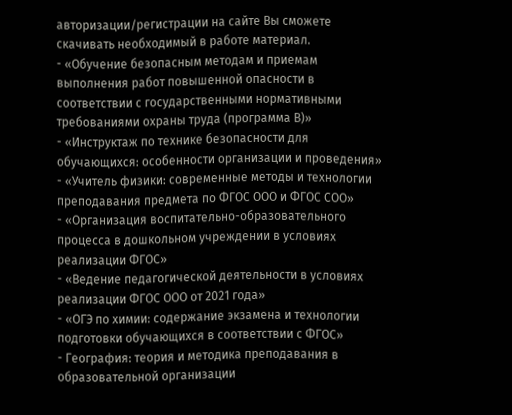авторизации/регистрации на сайте Вы сможете скачивать необходимый в работе материал.
- «Обучение безопасным методам и приемам выполнения работ повышенной опасности в соответствии с государственными нормативными требованиями охраны труда (программа В)»
- «Инструктаж по технике безопасности для обучающихся: особенности организации и проведения»
- «Учитель физики: современные методы и технологии преподавания предмета по ФГОС ООО и ФГОС СОO»
- «Организация воспитательно-образовательного процесса в дошкольном учреждении в условиях реализации ФГОС»
- «Ведение педагогической деятельности в условиях реализации ФГОС ООО от 2021 года»
- «ОГЭ по химии: содержание экзамена и технологии подготовки обучающихся в соответствии с ФГОС»
- География: теория и методика преподавания в образовательной организации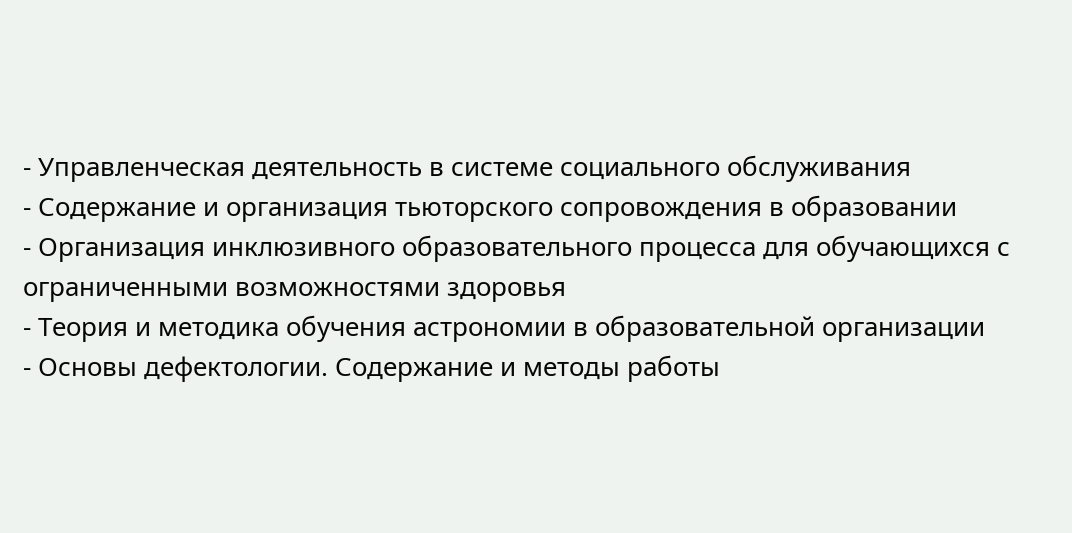- Управленческая деятельность в системе социального обслуживания
- Содержание и организация тьюторского сопровождения в образовании
- Организация инклюзивного образовательного процесса для обучающихся с ограниченными возможностями здоровья
- Теория и методика обучения астрономии в образовательной организации
- Основы дефектологии. Содержание и методы работы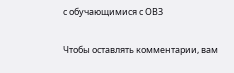с обучающимися с ОВЗ

Чтобы оставлять комментарии, вам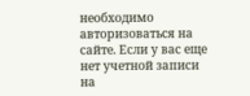необходимо авторизоваться на сайте. Если у вас еще нет учетной записи на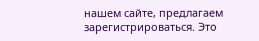нашем сайте, предлагаем зарегистрироваться. Это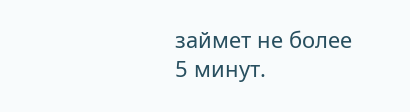займет не более 5 минут.